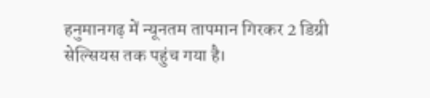हनुमानगढ़ में न्यूनतम तापमान गिरकर 2 डिग्री सेल्सियस तक पहुंच गया है।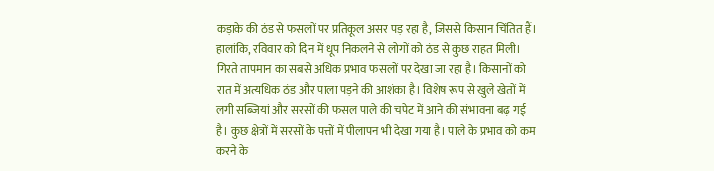कड़ाके की ठंड से फसलों पर प्रतिकूल असर पड़ रहा है, जिससे किसान चिंतित हैं। हालांकि, रविवार को दिन में धूप निकलने से लोगों को ठंड से कुछ राहत मिली। गिरते तापमान का सबसे अधिक प्रभाव फसलों पर देखा जा रहा है। किसानों को रात में अत्यधिक ठंड और पाला पड़ने की आशंका है। विशेष रूप से खुले खेतों में लगी सब्जियां और सरसों की फसल पाले की चपेट में आने की संभावना बढ़ गई है। कुछ क्षेत्रों में सरसों के पत्तों में पीलापन भी देखा गया है। पाले के प्रभाव को कम करने के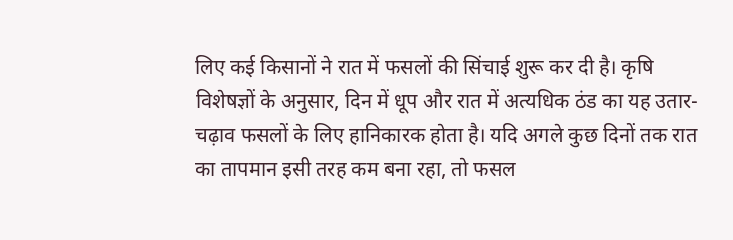लिए कई किसानों ने रात में फसलों की सिंचाई शुरू कर दी है। कृषि विशेषज्ञों के अनुसार, दिन में धूप और रात में अत्यधिक ठंड का यह उतार-चढ़ाव फसलों के लिए हानिकारक होता है। यदि अगले कुछ दिनों तक रात का तापमान इसी तरह कम बना रहा, तो फसल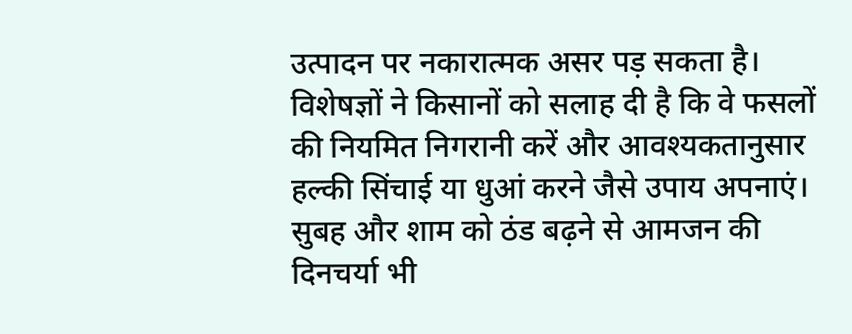उत्पादन पर नकारात्मक असर पड़ सकता है। विशेषज्ञों ने किसानों को सलाह दी है कि वे फसलों की नियमित निगरानी करें और आवश्यकतानुसार हल्की सिंचाई या धुआं करने जैसे उपाय अपनाएं। सुबह और शाम को ठंड बढ़ने से आमजन की दिनचर्या भी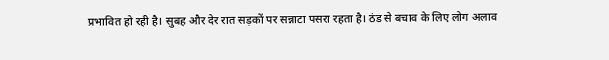प्रभावित हो रही है। सुबह और देर रात सड़कों पर सन्नाटा पसरा रहता है। ठंड से बचाव के लिए लोग अलाव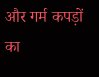और गर्म कपड़ों का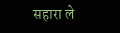सहारा ले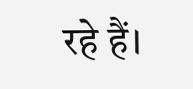रहे हैं।